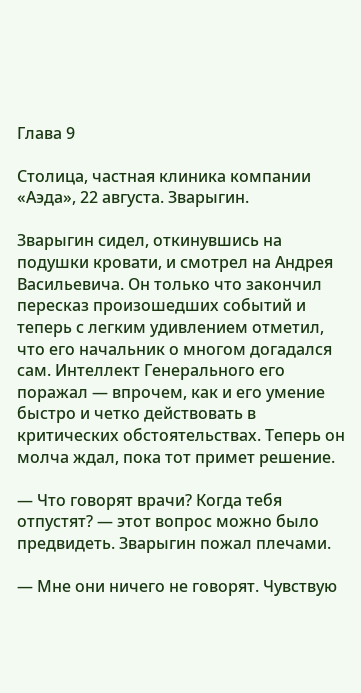Глава 9

Столица, частная клиника компании «Аэда», 22 августа. Зварыгин.

Зварыгин сидел, откинувшись на подушки кровати, и смотрел на Андрея Васильевича. Он только что закончил пересказ произошедших событий и теперь с легким удивлением отметил, что его начальник о многом догадался сам. Интеллект Генерального его поражал — впрочем, как и его умение быстро и четко действовать в критических обстоятельствах. Теперь он молча ждал, пока тот примет решение.

— Что говорят врачи? Когда тебя отпустят? — этот вопрос можно было предвидеть. Зварыгин пожал плечами.

— Мне они ничего не говорят. Чувствую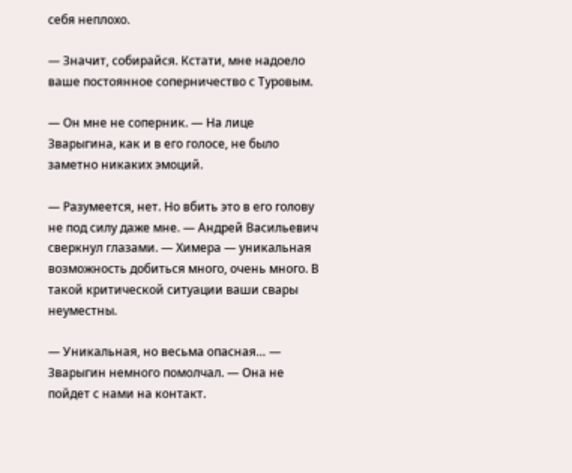себя неплохо.

— Значит, собирайся. Кстати, мне надоело ваше постоянное соперничество с Туровым.

— Он мне не соперник. — На лице Зварыгина, как и в его голосе, не было заметно никаких эмоций.

— Разумеется, нет. Но вбить это в его голову не под силу даже мне. — Андрей Васильевич сверкнул глазами. — Химера — уникальная возможность добиться много, очень много. В такой критической ситуации ваши свары неуместны.

— Уникальная, но весьма опасная… — Зварыгин немного помолчал. — Она не пойдет с нами на контакт.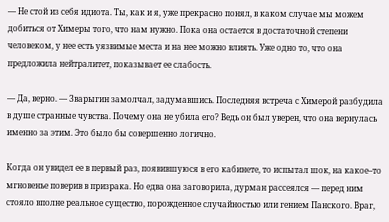— Не стой из себя идиота. Ты, как и я, уже прекрасно понял, в каком случае мы можем добиться от Химеры того, что нам нужно. Пока она остается в достаточной степени человеком, у нее есть уязвимые места и на нее можно влиять. Уже одно то, что она предложила нейтралитет, показывает ее слабость.

— Да, верно. — Зварыгин замолчал, задумавшись. Последняя встреча с Химерой разбудила в душе странные чувства. Почему она не убила его? Ведь он был уверен, что она вернулась именно за этим. Это было бы совершенно логично.

Когда он увидел ее в первый раз, появившуюся в его кабинете, то испытал шок, на какое–то мгновенье поверив в призрака. Но едва она заговорила, дурман рассеялся — перед ним стояло вполне реальное существо, порожденное случайностью или гением Панского. Враг,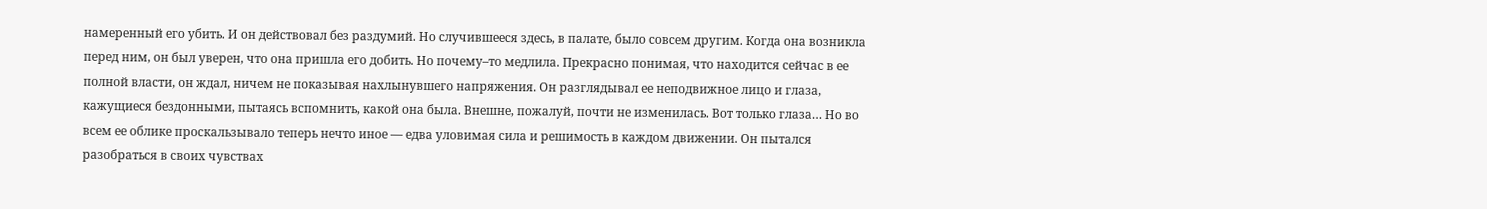намеренный его убить. И он действовал без раздумий. Но случившееся здесь, в палате, было совсем другим. Когда она возникла перед ним, он был уверен, что она пришла его добить. Но почему–то медлила. Прекрасно понимая, что находится сейчас в ее полной власти, он ждал, ничем не показывая нахлынувшего напряжения. Он разглядывал ее неподвижное лицо и глаза, кажущиеся бездонными, пытаясь вспомнить, какой она была. Внешне, пожалуй, почти не изменилась. Вот только глаза… Но во всем ее облике проскальзывало теперь нечто иное — едва уловимая сила и решимость в каждом движении. Он пытался разобраться в своих чувствах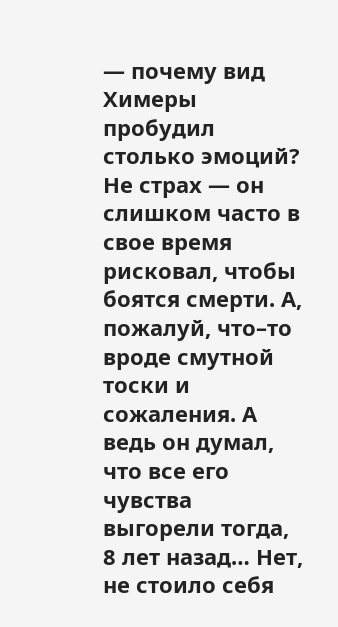— почему вид Химеры пробудил столько эмоций? Не страх — он слишком часто в свое время рисковал, чтобы боятся смерти. А, пожалуй, что–то вроде смутной тоски и сожаления. А ведь он думал, что все его чувства выгорели тогда, 8 лет назад… Нет, не стоило себя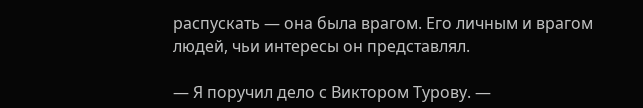распускать — она была врагом. Его личным и врагом людей, чьи интересы он представлял.

— Я поручил дело с Виктором Турову. —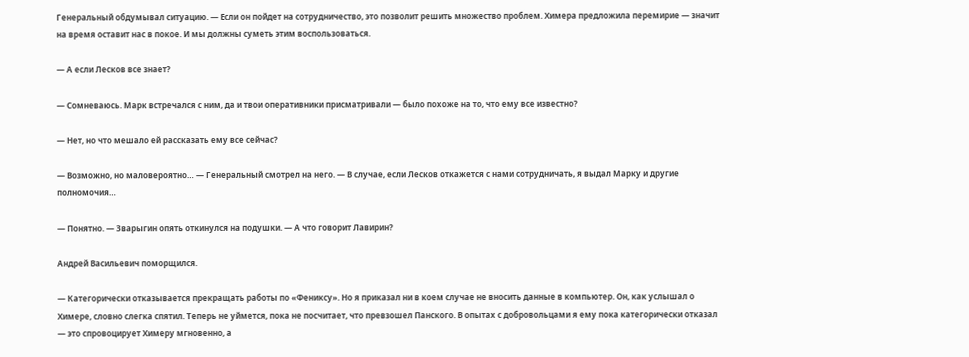Генеральный обдумывал ситуацию. — Если он пойдет на сотрудничество, это позволит решить множество проблем. Химера предложила перемирие — значит на время оставит нас в покое. И мы должны суметь этим воспользоваться.

— А если Лесков все знает?

— Сомневаюсь. Марк встречался с ним, да и твои оперативники присматривали — было похоже на то, что ему все известно?

— Нет, но что мешало ей рассказать ему все сейчас?

— Возможно, но маловероятно… — Генеральный смотрел на него. — В случае, если Лесков откажется с нами сотрудничать, я выдал Марку и другие полномочия…

— Понятно. — Зварыгин опять откинулся на подушки. — А что говорит Лавирин?

Андрей Васильевич поморщился.

— Категорически отказывается прекращать работы по «Фениксу». Но я приказал ни в коем случае не вносить данные в компьютер. Он, как услышал о Химере, словно слегка спятил. Теперь не уймется, пока не посчитает, что превзошел Панского. В опытах с добровольцами я ему пока категорически отказал — это спровоцирует Химеру мгновенно, а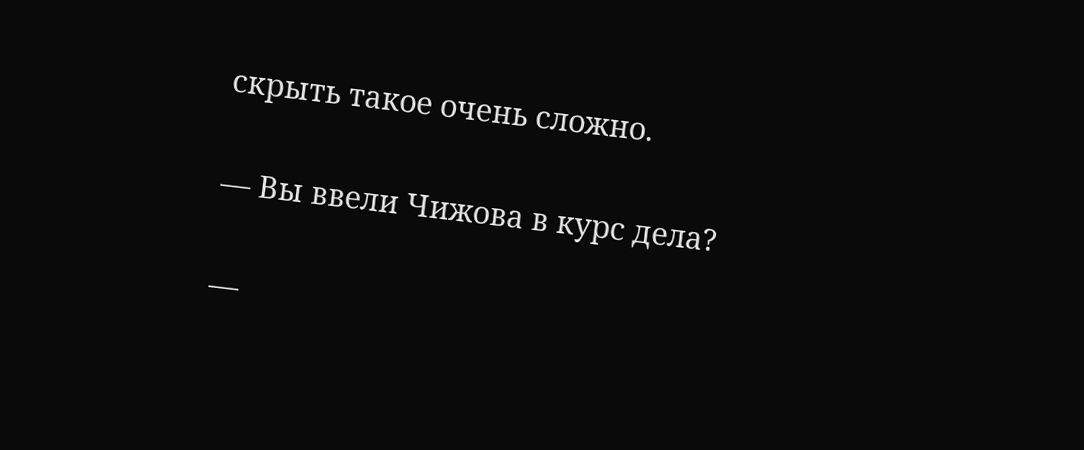скрыть такое очень сложно.

— Вы ввели Чижова в курс дела?

—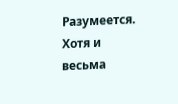Разумеется. Хотя и весьма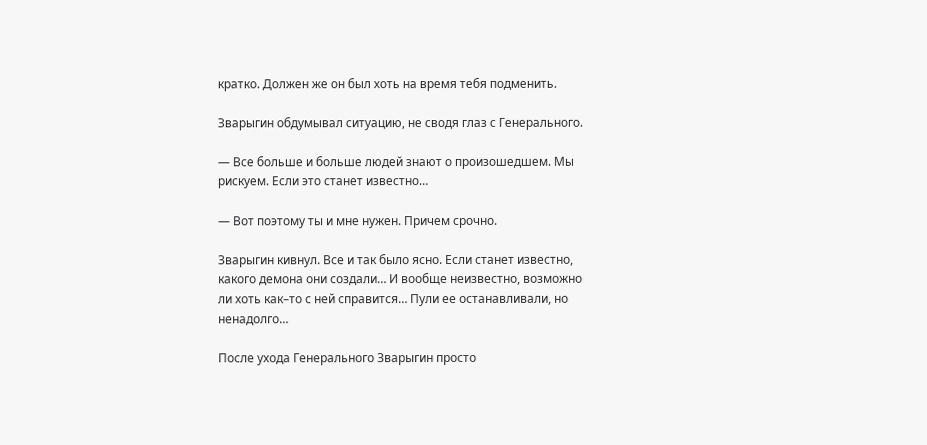кратко. Должен же он был хоть на время тебя подменить.

Зварыгин обдумывал ситуацию, не сводя глаз с Генерального.

— Все больше и больше людей знают о произошедшем. Мы рискуем. Если это станет известно…

— Вот поэтому ты и мне нужен. Причем срочно.

Зварыгин кивнул. Все и так было ясно. Если станет известно, какого демона они создали… И вообще неизвестно, возможно ли хоть как–то с ней справится… Пули ее останавливали, но ненадолго…

После ухода Генерального Зварыгин просто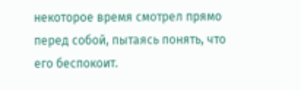некоторое время смотрел прямо перед собой, пытаясь понять, что его беспокоит.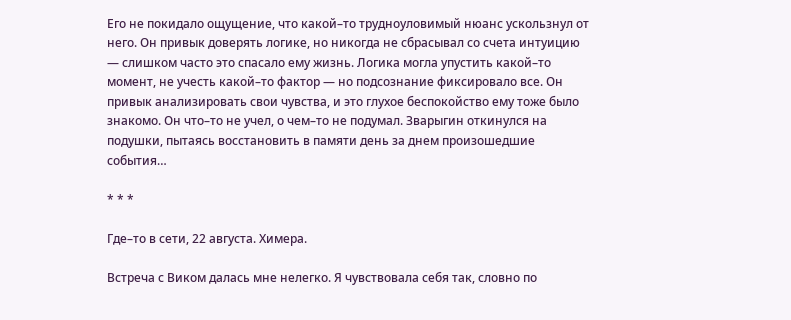Его не покидало ощущение, что какой–то трудноуловимый нюанс ускользнул от него. Он привык доверять логике, но никогда не сбрасывал со счета интуицию — слишком часто это спасало ему жизнь. Логика могла упустить какой–то момент, не учесть какой–то фактор — но подсознание фиксировало все. Он привык анализировать свои чувства, и это глухое беспокойство ему тоже было знакомо. Он что–то не учел, о чем–то не подумал. Зварыгин откинулся на подушки, пытаясь восстановить в памяти день за днем произошедшие события…

* * *

Где–то в сети, 22 августа. Химера.

Встреча с Виком далась мне нелегко. Я чувствовала себя так, словно по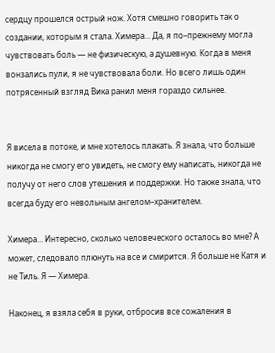сердцу прошелся острый нож. Хотя смешно говорить так о создании, которым я стала. Химера… Да, я по–прежнему могла чувствовать боль — не физическую, а душевную. Когда в меня вонзались пули, я не чувствовала боли. Но всего лишь один потрясенный взгляд Вика ранил меня гораздо сильнее.


Я висела в потоке, и мне хотелось плакать. Я знала, что больше никогда не смогу его увидеть, не смогу ему написать, никогда не получу от него слов утешения и поддержки. Но также знала, что всегда буду его невольным ангелом–хранителем.

Химера… Интересно, сколько человеческого осталось во мне? А может, следовало плюнуть на все и смирится. Я больше не Катя и не Тиль. Я — Химера.

Наконец, я взяла себя в руки, отбросив все сожаления в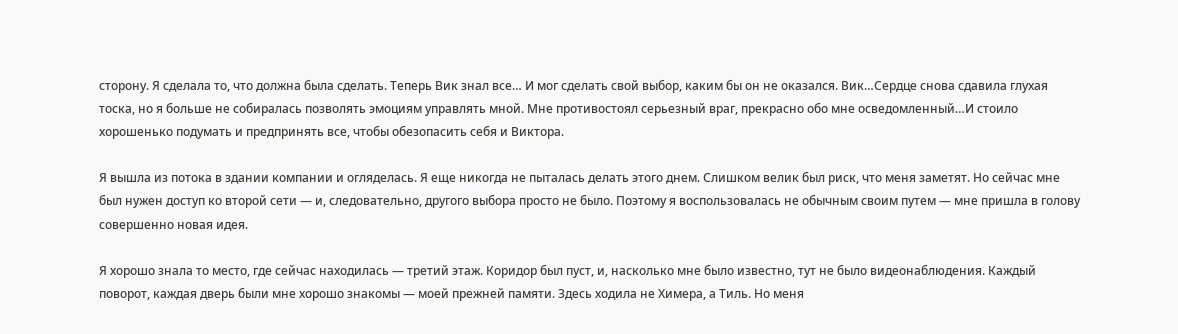сторону. Я сделала то, что должна была сделать. Теперь Вик знал все… И мог сделать свой выбор, каким бы он не оказался. Вик…Сердце снова сдавила глухая тоска, но я больше не собиралась позволять эмоциям управлять мной. Мне противостоял серьезный враг, прекрасно обо мне осведомленный…И стоило хорошенько подумать и предпринять все, чтобы обезопасить себя и Виктора.

Я вышла из потока в здании компании и огляделась. Я еще никогда не пыталась делать этого днем. Слишком велик был риск, что меня заметят. Но сейчас мне был нужен доступ ко второй сети — и, следовательно, другого выбора просто не было. Поэтому я воспользовалась не обычным своим путем — мне пришла в голову совершенно новая идея.

Я хорошо знала то место, где сейчас находилась — третий этаж. Коридор был пуст, и, насколько мне было известно, тут не было видеонаблюдения. Каждый поворот, каждая дверь были мне хорошо знакомы — моей прежней памяти. Здесь ходила не Химера, а Тиль. Но меня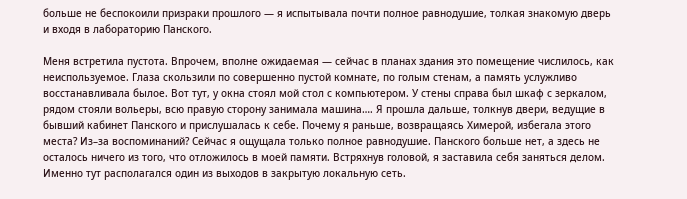больше не беспокоили призраки прошлого — я испытывала почти полное равнодушие, толкая знакомую дверь и входя в лабораторию Панского.

Меня встретила пустота. Впрочем, вполне ожидаемая — сейчас в планах здания это помещение числилось, как неиспользуемое. Глаза скользили по совершенно пустой комнате, по голым стенам, а память услужливо восстанавливала былое. Вот тут, у окна стоял мой стол с компьютером. У стены справа был шкаф с зеркалом, рядом стояли вольеры, всю правую сторону занимала машина…. Я прошла дальше, толкнув двери, ведущие в бывший кабинет Панского и прислушалась к себе. Почему я раньше, возвращаясь Химерой, избегала этого места? Из–за воспоминаний? Сейчас я ощущала только полное равнодушие. Панского больше нет, а здесь не осталось ничего из того, что отложилось в моей памяти. Встряхнув головой, я заставила себя заняться делом. Именно тут располагался один из выходов в закрытую локальную сеть.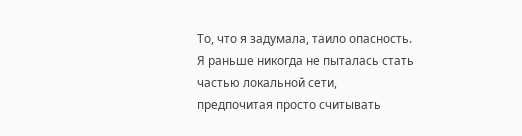То, что я задумала, таило опасность. Я раньше никогда не пыталась стать частью локальной сети, предпочитая просто считывать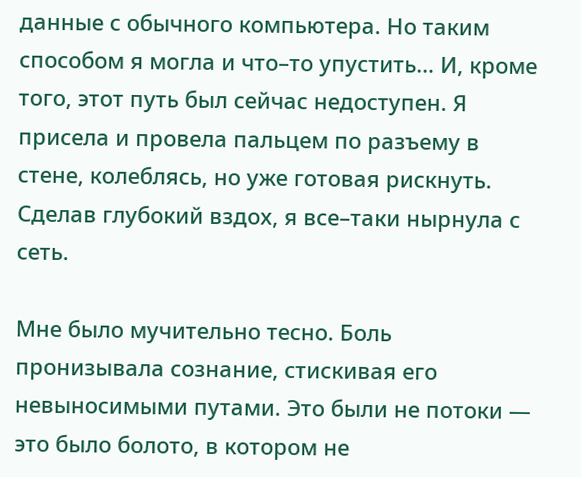данные с обычного компьютера. Но таким способом я могла и что–то упустить… И, кроме того, этот путь был сейчас недоступен. Я присела и провела пальцем по разъему в стене, колеблясь, но уже готовая рискнуть. Сделав глубокий вздох, я все–таки нырнула с сеть.

Мне было мучительно тесно. Боль пронизывала сознание, стискивая его невыносимыми путами. Это были не потоки — это было болото, в котором не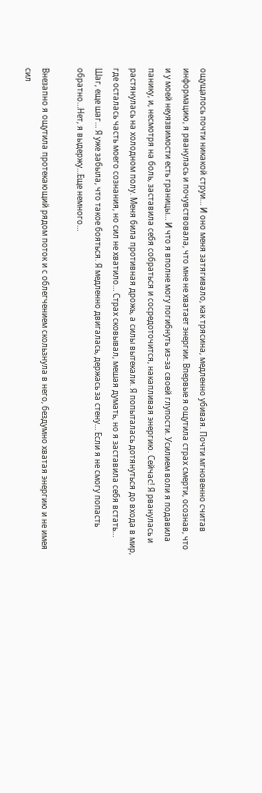ощущалось почти никакой струи… И оно меня затягивало, как трясина, медленно убивая. Почти мгновенно считав информацию, я рванулась и почувствовала, что мне не хватает энергии. Впервые я ощутила страх смерти, осознав, что и у моей неуязвимости есть границы… И что я вполне могу погибнуть из–за своей глупости. Усилием воли я подавила панику, и, несмотря на боль, заставила себя собраться и сосредоточится, накапливая энергию. Сейчас! Я рванулась и растянулась на холодном полу. Меня била противная дрожь, а силы вытекали. Я попыталась дотянуться до входа в мир, где осталась часть моего сознания, но сил не хватило… Страх сковывал, мешая думать, но я заставила себя встать… Шаг, еще шаг… Я уже забыла, что такое бояться. Я медленно двигалась, держась за стену… Если я не смогу попасть обратно…Нет, я выдержу…Еще немного…

Внезапно я ощутила протекающий рядом поток и с облегчением скользнула в него, бездумно хватая энергию и не имея сил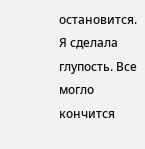остановится. Я сделала глупость. Все могло кончится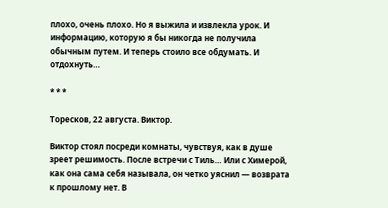плохо, очень плохо. Но я выжила и извлекла урок. И информацию, которую я бы никогда не получила обычным путем. И теперь стоило все обдумать. И отдохнуть…

* * *

Торесков, 22 августа. Виктор.

Виктор стоял посреди комнаты, чувствуя, как в душе зреет решимость. После встречи с Тиль… Или с Химерой, как она сама себя называла, он четко уяснил — возврата к прошлому нет. В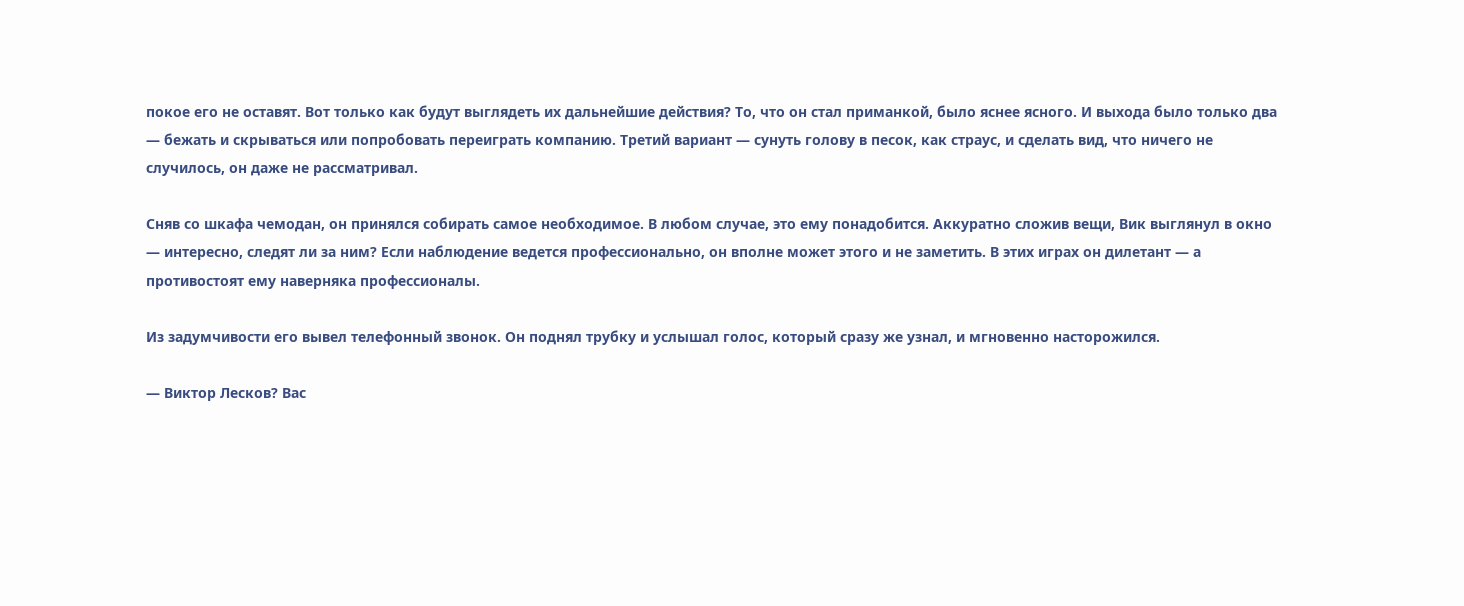покое его не оставят. Вот только как будут выглядеть их дальнейшие действия? То, что он стал приманкой, было яснее ясного. И выхода было только два — бежать и скрываться или попробовать переиграть компанию. Третий вариант — сунуть голову в песок, как страус, и сделать вид, что ничего не случилось, он даже не рассматривал.

Сняв со шкафа чемодан, он принялся собирать самое необходимое. В любом случае, это ему понадобится. Аккуратно сложив вещи, Вик выглянул в окно — интересно, следят ли за ним? Если наблюдение ведется профессионально, он вполне может этого и не заметить. В этих играх он дилетант — а противостоят ему наверняка профессионалы.

Из задумчивости его вывел телефонный звонок. Он поднял трубку и услышал голос, который сразу же узнал, и мгновенно насторожился.

— Виктор Лесков? Вас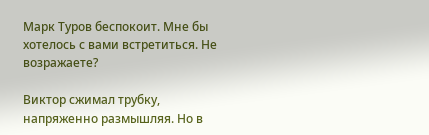Марк Туров беспокоит. Мне бы хотелось с вами встретиться. Не возражаете?

Виктор сжимал трубку, напряженно размышляя. Но в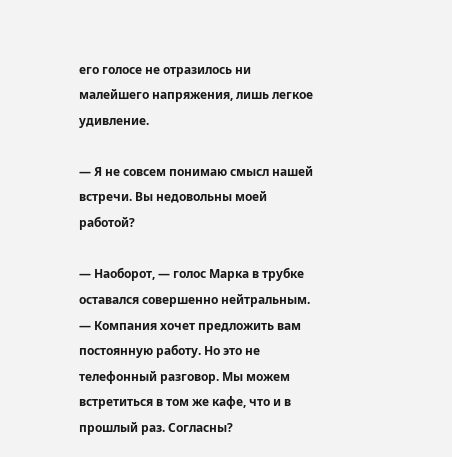его голосе не отразилось ни малейшего напряжения, лишь легкое удивление.

— Я не совсем понимаю смысл нашей встречи. Вы недовольны моей работой?

— Наоборот, — голос Марка в трубке оставался совершенно нейтральным. — Компания хочет предложить вам постоянную работу. Но это не телефонный разговор. Мы можем встретиться в том же кафе, что и в прошлый раз. Согласны?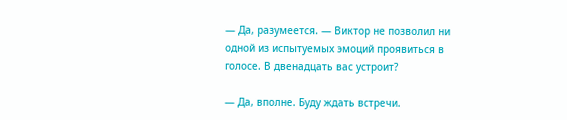— Да, разумеется. — Виктор не позволил ни одной из испытуемых эмоций проявиться в голосе. В двенадцать вас устроит?

— Да, вполне. Буду ждать встречи.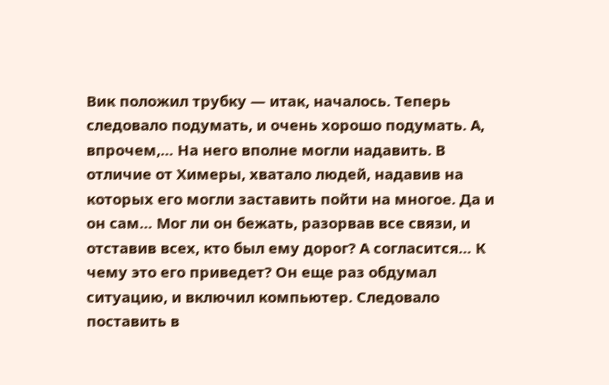Вик положил трубку — итак, началось. Теперь следовало подумать, и очень хорошо подумать. А, впрочем,… На него вполне могли надавить. В отличие от Химеры, хватало людей, надавив на которых его могли заставить пойти на многое. Да и он сам… Мог ли он бежать, разорвав все связи, и отставив всех, кто был ему дорог? А согласится… К чему это его приведет? Он еще раз обдумал ситуацию, и включил компьютер. Следовало поставить в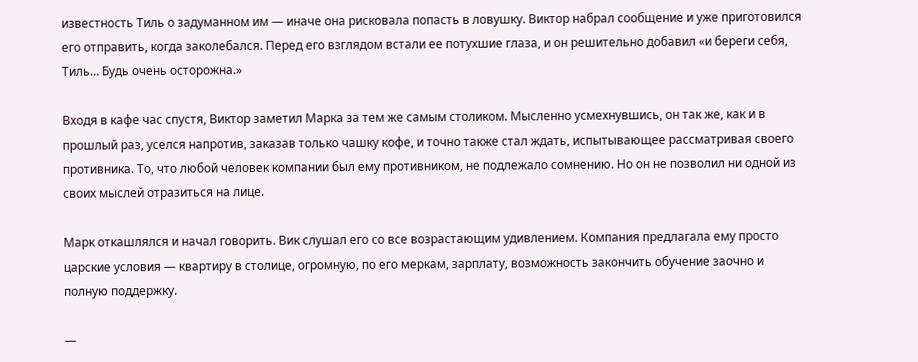известность Тиль о задуманном им — иначе она рисковала попасть в ловушку. Виктор набрал сообщение и уже приготовился его отправить, когда заколебался. Перед его взглядом встали ее потухшие глаза, и он решительно добавил «и береги себя, Тиль… Будь очень осторожна.»

Входя в кафе час спустя, Виктор заметил Марка за тем же самым столиком. Мысленно усмехнувшись, он так же, как и в прошлый раз, уселся напротив, заказав только чашку кофе, и точно также стал ждать, испытывающее рассматривая своего противника. То, что любой человек компании был ему противником, не подлежало сомнению. Но он не позволил ни одной из своих мыслей отразиться на лице.

Марк откашлялся и начал говорить. Вик слушал его со все возрастающим удивлением. Компания предлагала ему просто царские условия — квартиру в столице, огромную, по его меркам, зарплату, возможность закончить обучение заочно и полную поддержку.

—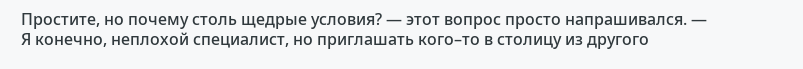Простите, но почему столь щедрые условия? — этот вопрос просто напрашивался. — Я конечно, неплохой специалист, но приглашать кого–то в столицу из другого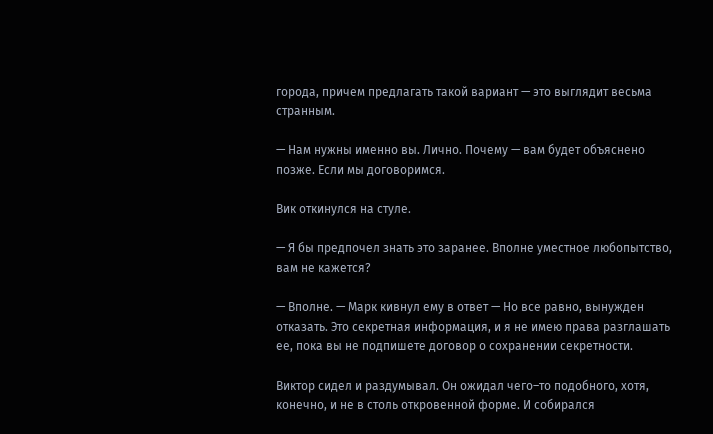города, причем предлагать такой вариант — это выглядит весьма странным.

— Нам нужны именно вы. Лично. Почему — вам будет объяснено позже. Если мы договоримся.

Вик откинулся на стуле.

— Я бы предпочел знать это заранее. Вполне уместное любопытство, вам не кажется?

— Вполне. — Марк кивнул ему в ответ — Но все равно, вынужден отказать. Это секретная информация, и я не имею права разглашать ее, пока вы не подпишете договор о сохранении секретности.

Виктор сидел и раздумывал. Он ожидал чего–то подобного, хотя, конечно, и не в столь откровенной форме. И собирался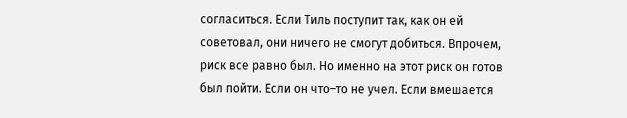согласиться. Если Тиль поступит так, как он ей советовал, они ничего не смогут добиться. Впрочем, риск все равно был. Но именно на этот риск он готов был пойти. Если он что–то не учел. Если вмешается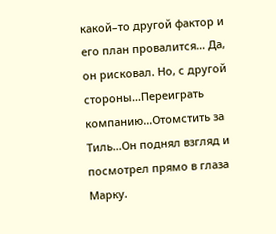какой–то другой фактор и его план провалится… Да, он рисковал. Но, с другой стороны…Переиграть компанию…Отомстить за Тиль…Он поднял взгляд и посмотрел прямо в глаза Марку.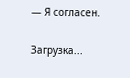— Я согласен.

Загрузка...